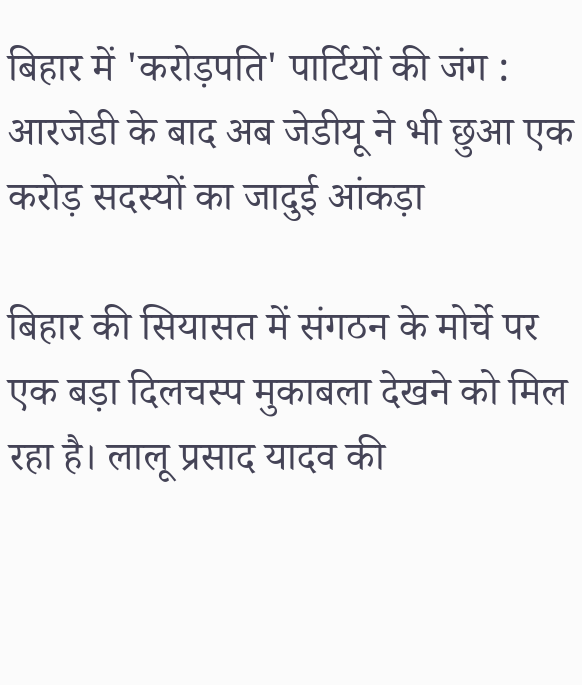बिहार में 'करोड़पति' पार्टियों की जंग : आरजेडी के बाद अब जेडीयू ने भी छुआ एक करोड़ सदस्यों का जादुई आंकड़ा

बिहार की सियासत में संगठन के मोर्चे पर एक बड़ा दिलचस्प मुकाबला देखने को मिल रहा है। लालू प्रसाद यादव की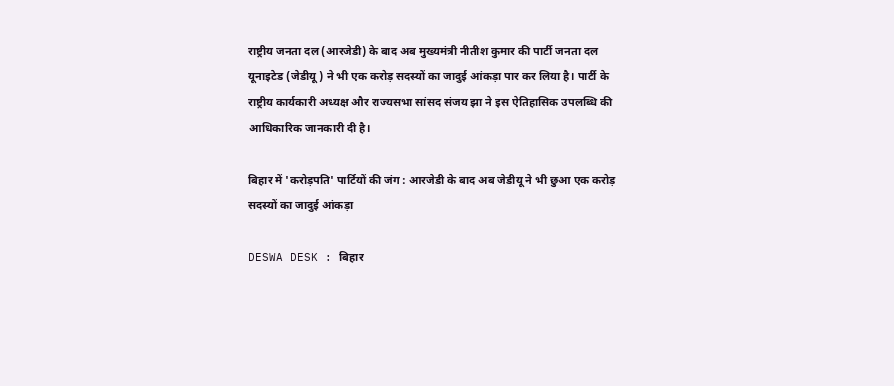राष्ट्रीय जनता दल (आरजेडी) के बाद अब मुख्यमंत्री नीतीश कुमार की पार्टी जनता दल यूनाइटेड (जेडीयू) ने भी एक करोड़ सदस्यों का जादुई आंकड़ा पार कर लिया है। पार्टी के राष्ट्रीय कार्यकारी अध्यक्ष और राज्यसभा सांसद संजय झा ने इस ऐतिहासिक उपलब्धि की आधिकारिक जानकारी दी है।

बिहार में 'करोड़पति' पार्टियों की जंग : आरजेडी के बाद अब जेडीयू ने भी छुआ एक करोड़ सदस्यों का जादुई आंकड़ा

DESWA DESK : बिहार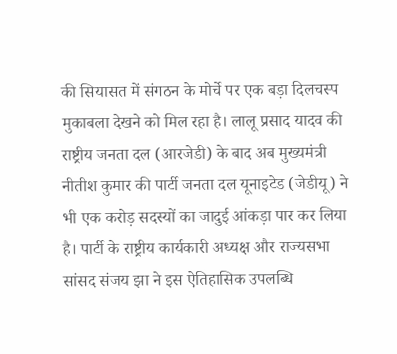की सियासत में संगठन के मोर्चे पर एक बड़ा दिलचस्प मुकाबला देखने को मिल रहा है। लालू प्रसाद यादव की राष्ट्रीय जनता दल (आरजेडी) के बाद अब मुख्यमंत्री नीतीश कुमार की पार्टी जनता दल यूनाइटेड (जेडीयू) ने भी एक करोड़ सदस्यों का जादुई आंकड़ा पार कर लिया है। पार्टी के राष्ट्रीय कार्यकारी अध्यक्ष और राज्यसभा सांसद संजय झा ने इस ऐतिहासिक उपलब्धि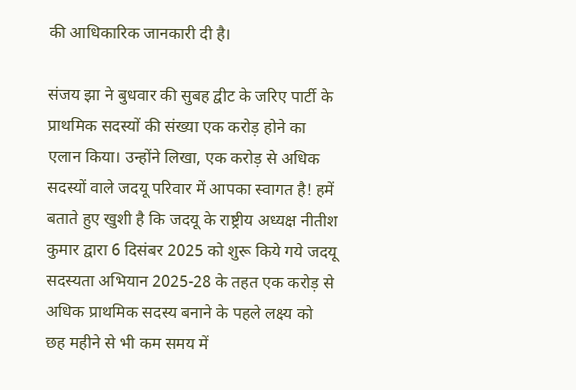की आधिकारिक जानकारी दी है।

संजय झा ने बुधवार की सुबह द्वीट के जरिए पार्टी के प्राथमिक सदस्यों की संख्या एक करोड़ होने का एलान किया। उन्होंने लिखा, एक करोड़ से अधिक सदस्यों वाले जदयू परिवार में आपका स्वागत है! हमें बताते हुए खुशी है कि जदयू के राष्ट्रीय अध्यक्ष नीतीश कुमार द्वारा 6 दिसंबर 2025 को शुरू किये गये जदयू सदस्यता अभियान 2025-28 के तहत एक करोड़ से अधिक प्राथमिक सदस्य बनाने के पहले लक्ष्य को छह महीने से भी कम समय में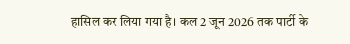हासिल कर लिया गया है। कल 2 जून 2026 तक पार्टी के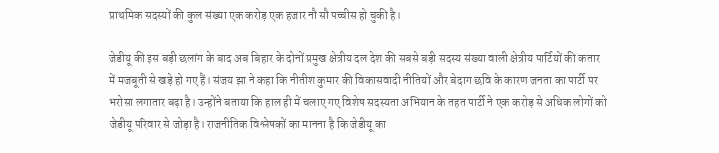प्राथमिक सदस्यों की कुल संख्या एक करोड़ एक हजार नौ सौ पच्चीस हो चुकी है।

जेडीयू की इस बड़ी छलांग के बाद अब बिहार के दोनों प्रमुख क्षेत्रीय दल देश की सबसे बड़ी सदस्य संख्या वाली क्षेत्रीय पार्टियों की कतार में मजबूती से खड़े हो गए हैं। संजय झा ने कहा कि नीतीश कुमार की विकासवादी नीतियों और बेदाग छवि के कारण जनता का पार्टी पर भरोसा लगातार बढ़ा है। उन्होंने बताया कि हाल ही में चलाए गए विशेष सदस्यता अभियान के तहत पार्टी ने एक करोड़ से अधिक लोगों को जेडीयू परिवार से जोड़ा है। राजनीतिक विश्लेषकों का मानना है कि जेडीयू का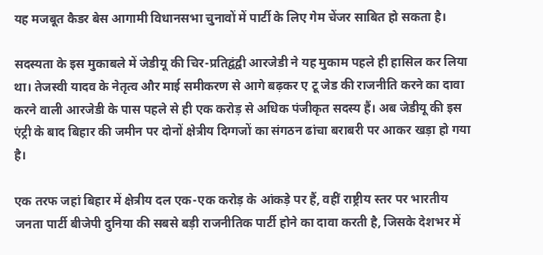यह मजबूत कैडर बेस आगामी विधानसभा चुनावों में पार्टी के लिए गेम चेंजर साबित हो सकता है।

सदस्यता के इस मुकाबले में जेडीयू की चिर-प्रतिद्वंद्वी आरजेडी ने यह मुकाम पहले ही हासिल कर लिया था। तेजस्वी यादव के नेतृत्व और माई समीकरण से आगे बढ़कर ए टू जेड की राजनीति करने का दावा करने वाली आरजेडी के पास पहले से ही एक करोड़ से अधिक पंजीकृत सदस्य हैं। अब जेडीयू की इस एंट्री के बाद बिहार की जमीन पर दोनों क्षेत्रीय दिग्गजों का संगठन ढांचा बराबरी पर आकर खड़ा हो गया है।

एक तरफ जहां बिहार में क्षेत्रीय दल एक-एक करोड़ के आंकड़े पर हैं, वहीं राष्ट्रीय स्तर पर भारतीय जनता पार्टी बीजेपी दुनिया की सबसे बड़ी राजनीतिक पार्टी होने का दावा करती है, जिसके देशभर में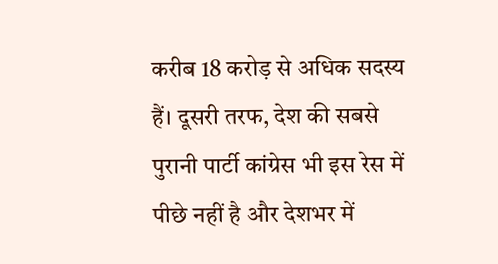करीब 18 करोड़ से अधिक सदस्य हैं। दूसरी तरफ, देश की सबसे पुरानी पार्टी कांग्रेस भी इस रेस में पीछे नहीं है और देशभर में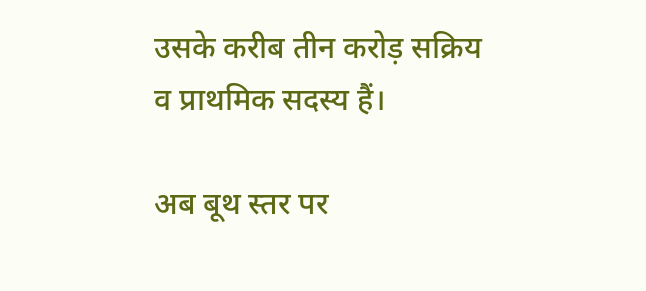उसके करीब तीन करोड़ सक्रिय व प्राथमिक सदस्य हैं।

अब बूथ स्तर पर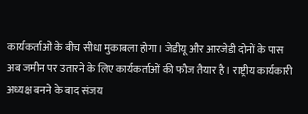कार्यकर्ताओं के बीच सीधा मुकाबला होगा। जेडीयू और आरजेडी दोनों के पास अब जमीन पर उतारने के लिए कार्यकर्ताओं की फौज तैयार है। राष्ट्रीय कार्यकारी अध्यक्ष बनने के बाद संजय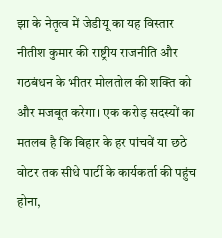झा के नेतृत्व में जेडीयू का यह विस्तार नीतीश कुमार की राष्ट्रीय राजनीति और गठबंधन के भीतर मोलतोल की शक्ति को और मजबूत करेगा। एक करोड़ सदस्यों का मतलब है कि बिहार के हर पांचवें या छठे वोटर तक सीधे पार्टी के कार्यकर्ता की पहुंच होना,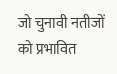जो चुनावी नतीजों को प्रभावित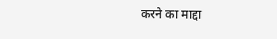करने का माद्दा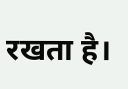रखता है।